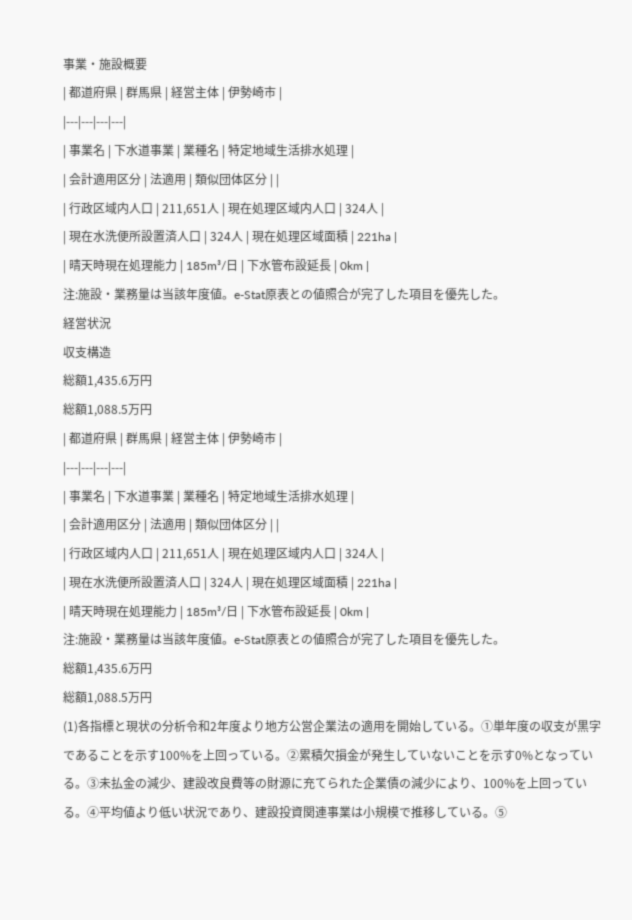事業・施設概要
| 都道府県 | 群馬県 | 経営主体 | 伊勢崎市 |
|---|---|---|---|
| 事業名 | 下水道事業 | 業種名 | 特定地域生活排水処理 |
| 会計適用区分 | 法適用 | 類似団体区分 | |
| 行政区域内人口 | 211,651人 | 現在処理区域内人口 | 324人 |
| 現在水洗便所設置済人口 | 324人 | 現在処理区域面積 | 221ha |
| 晴天時現在処理能力 | 185m³/日 | 下水管布設延長 | 0km |
注:施設・業務量は当該年度値。e-Stat原表との値照合が完了した項目を優先した。
経営状況
収支構造
総額1,435.6万円
総額1,088.5万円
| 都道府県 | 群馬県 | 経営主体 | 伊勢崎市 |
|---|---|---|---|
| 事業名 | 下水道事業 | 業種名 | 特定地域生活排水処理 |
| 会計適用区分 | 法適用 | 類似団体区分 | |
| 行政区域内人口 | 211,651人 | 現在処理区域内人口 | 324人 |
| 現在水洗便所設置済人口 | 324人 | 現在処理区域面積 | 221ha |
| 晴天時現在処理能力 | 185m³/日 | 下水管布設延長 | 0km |
注:施設・業務量は当該年度値。e-Stat原表との値照合が完了した項目を優先した。
総額1,435.6万円
総額1,088.5万円
(1)各指標と現状の分析令和2年度より地方公営企業法の適用を開始している。①単年度の収支が黒字であることを示す100%を上回っている。②累積欠損金が発生していないことを示す0%となっている。③未払金の減少、建設改良費等の財源に充てられた企業債の減少により、100%を上回っている。④平均値より低い状況であり、建設投資関連事業は小規模で推移している。⑤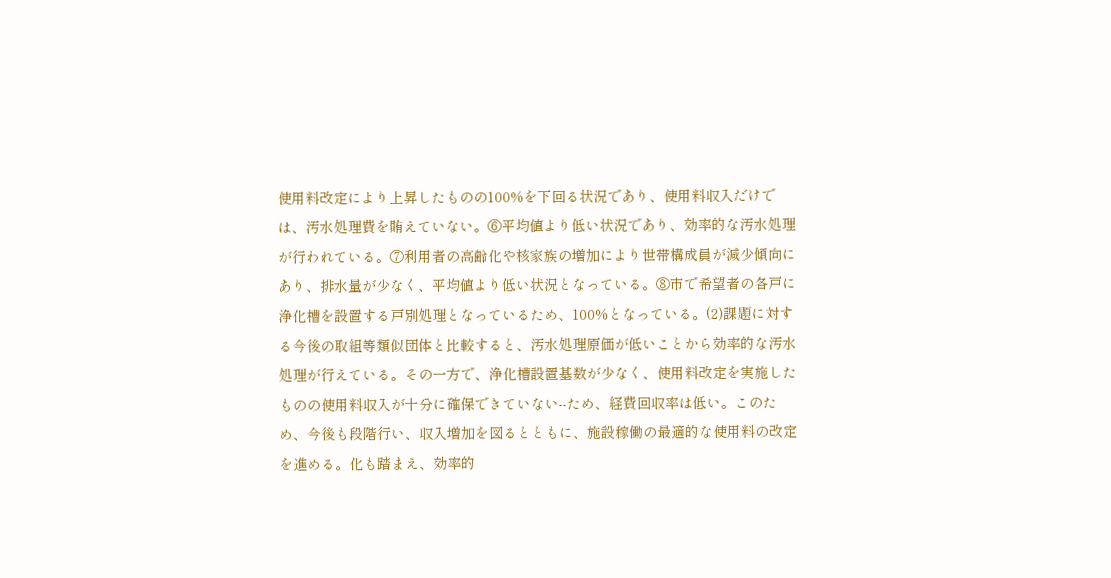使用料改定により上昇したものの100%を下回る状況であり、使用料収入だけでは、汚水処理費を賄えていない。⑥平均値より低い状況であり、効率的な汚水処理が行われている。⑦利用者の高齢化や核家族の増加により世帯構成員が減少傾向にあり、排水量が少なく、平均値より低い状況となっている。⑧市で希望者の各戸に浄化槽を設置する戸別処理となっているため、100%となっている。(2)課題に対する今後の取組等類似団体と比較すると、汚水処理原価が低いことから効率的な汚水処理が行えている。その一方で、浄化槽設置基数が少なく、使用料改定を実施したものの使用料収入が十分に確保できていない--ため、経費回収率は低い。このため、今後も段階行い、収入増加を図るとともに、施設稼働の最適的な使用料の改定を進める。化も踏まえ、効率的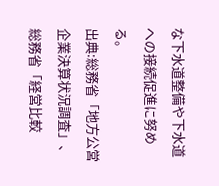な下水道整備や下水道への接続促進に努める。
出典:総務省「地方公営企業決算状況調査」、総務省「経営比較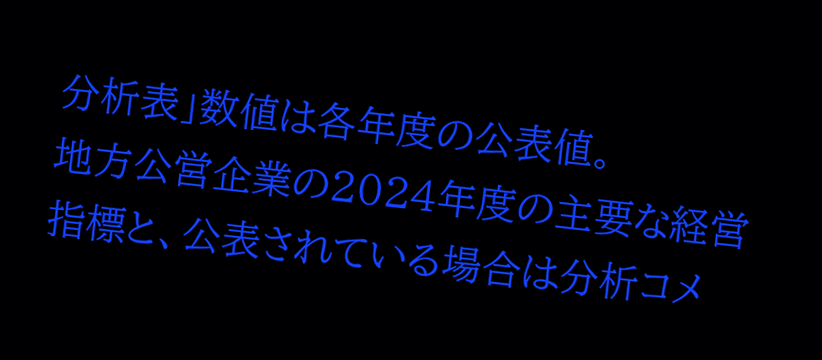分析表」数値は各年度の公表値。
地方公営企業の2024年度の主要な経営指標と、公表されている場合は分析コメ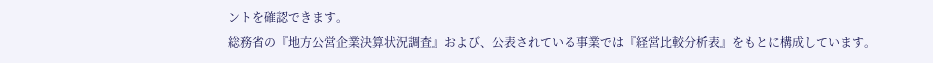ントを確認できます。
総務省の『地方公営企業決算状況調査』および、公表されている事業では『経営比較分析表』をもとに構成しています。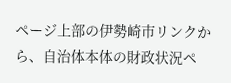ページ上部の伊勢崎市リンクから、自治体本体の財政状況ペ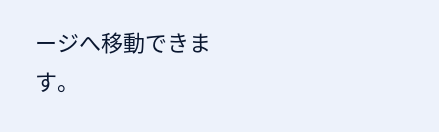ージへ移動できます。